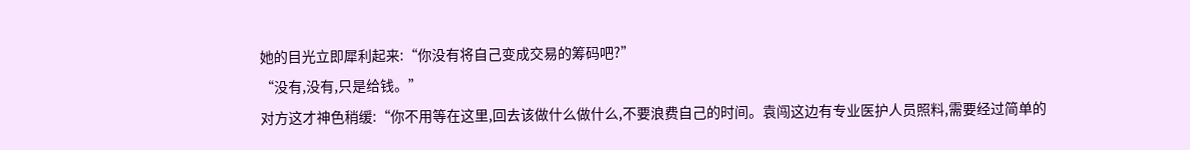她的目光立即犀利起来:“你没有将自己变成交易的筹码吧?”
“没有,没有,只是给钱。”
对方这才神色稍缓:“你不用等在这里,回去该做什么做什么,不要浪费自己的时间。袁闯这边有专业医护人员照料,需要经过简单的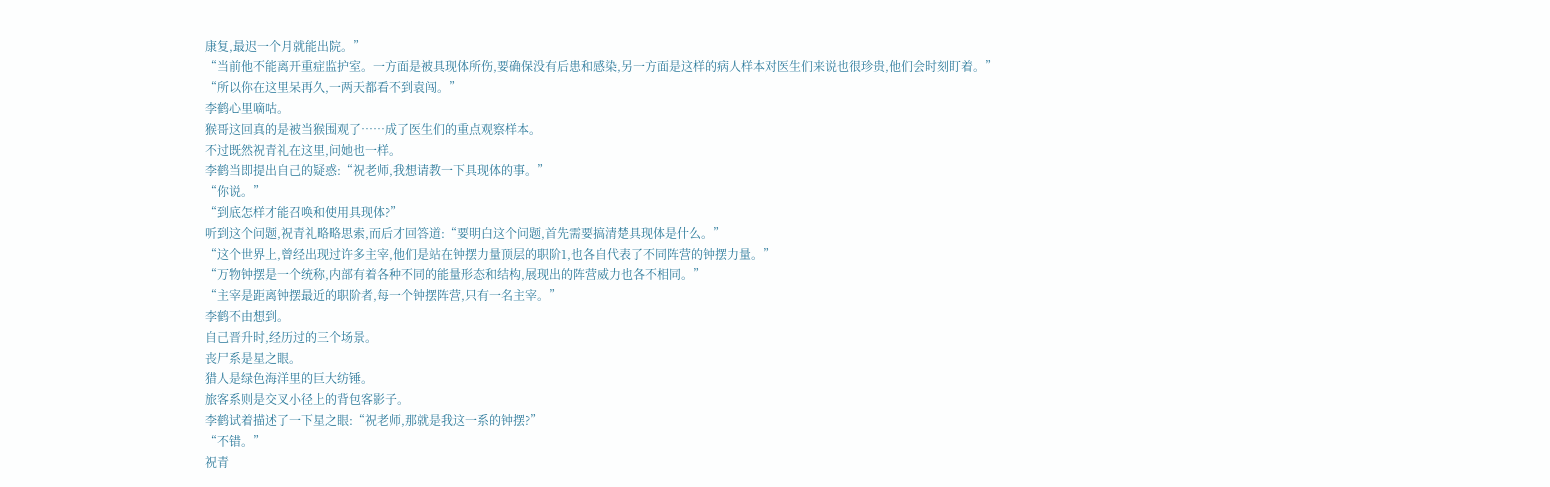康复,最迟一个月就能出院。”
“当前他不能离开重症监护室。一方面是被具现体所伤,要确保没有后患和感染,另一方面是这样的病人样本对医生们来说也很珍贵,他们会时刻盯着。”
“所以你在这里呆再久,一两天都看不到袁闯。”
李鹤心里嘀咕。
猴哥这回真的是被当猴围观了……成了医生们的重点观察样本。
不过既然祝青礼在这里,问她也一样。
李鹤当即提出自己的疑惑:“祝老师,我想请教一下具现体的事。”
“你说。”
“到底怎样才能召唤和使用具现体?”
听到这个问题,祝青礼略略思索,而后才回答道:“要明白这个问题,首先需要搞清楚具现体是什么。”
“这个世界上,曾经出现过许多主宰,他们是站在钟摆力量顶层的职阶1,也各自代表了不同阵营的钟摆力量。”
“万物钟摆是一个统称,内部有着各种不同的能量形态和结构,展现出的阵营威力也各不相同。”
“主宰是距离钟摆最近的职阶者,每一个钟摆阵营,只有一名主宰。”
李鹤不由想到。
自己晋升时,经历过的三个场景。
丧尸系是星之眼。
猎人是绿色海洋里的巨大纺锤。
旅客系则是交叉小径上的背包客影子。
李鹤试着描述了一下星之眼:“祝老师,那就是我这一系的钟摆?”
“不错。”
祝青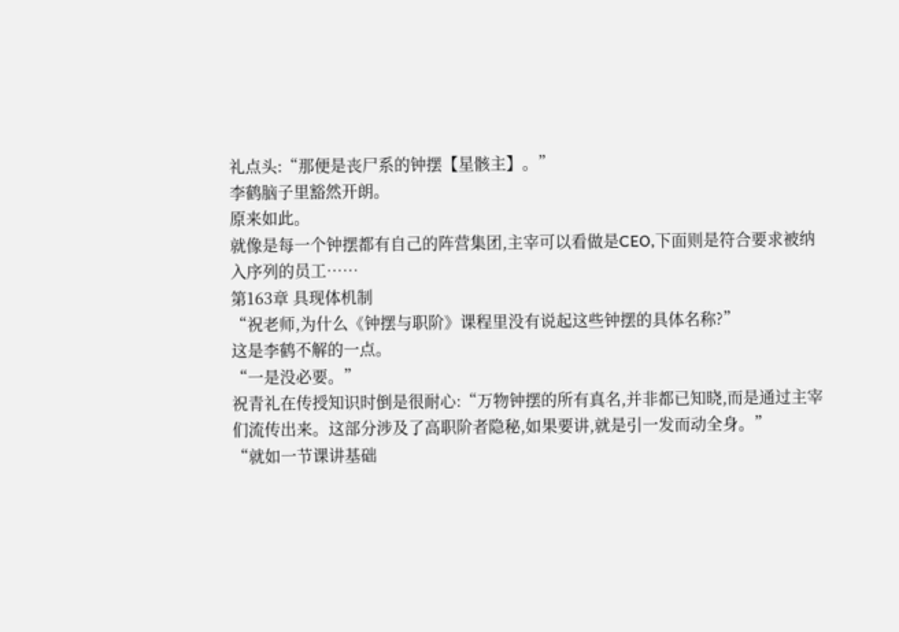礼点头:“那便是丧尸系的钟摆【星骸主】。”
李鹤脑子里豁然开朗。
原来如此。
就像是每一个钟摆都有自己的阵营集团,主宰可以看做是CEO,下面则是符合要求被纳入序列的员工……
第163章 具现体机制
“祝老师,为什么《钟摆与职阶》课程里没有说起这些钟摆的具体名称?”
这是李鹤不解的一点。
“一是没必要。”
祝青礼在传授知识时倒是很耐心:“万物钟摆的所有真名,并非都已知晓,而是通过主宰们流传出来。这部分涉及了高职阶者隐秘,如果要讲,就是引一发而动全身。”
“就如一节课讲基础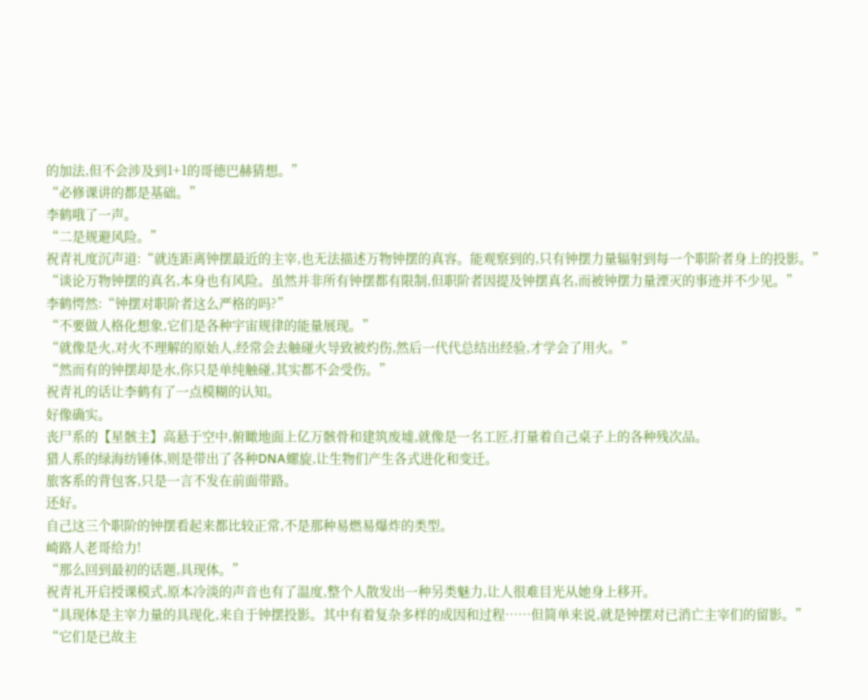的加法,但不会涉及到1+1的哥德巴赫猜想。”
“必修课讲的都是基础。”
李鹤哦了一声。
“二是规避风险。”
祝青礼度沉声道:“就连距离钟摆最近的主宰,也无法描述万物钟摆的真容。能观察到的,只有钟摆力量辐射到每一个职阶者身上的投影。”
“谈论万物钟摆的真名,本身也有风险。虽然并非所有钟摆都有限制,但职阶者因提及钟摆真名,而被钟摆力量湮灭的事迹并不少见。”
李鹤愕然:“钟摆对职阶者这么严格的吗?”
“不要做人格化想象,它们是各种宇宙规律的能量展现。”
“就像是火,对火不理解的原始人,经常会去触碰火导致被灼伤,然后一代代总结出经验,才学会了用火。”
“然而有的钟摆却是水,你只是单纯触碰,其实都不会受伤。”
祝青礼的话让李鹤有了一点模糊的认知。
好像确实。
丧尸系的【星骸主】高悬于空中,俯瞰地面上亿万骸骨和建筑废墟,就像是一名工匠,打量着自己桌子上的各种残次品。
猎人系的绿海纺锤体,则是带出了各种DNA螺旋,让生物们产生各式进化和变迁。
旅客系的背包客,只是一言不发在前面带路。
还好。
自己这三个职阶的钟摆看起来都比较正常,不是那种易燃易爆炸的类型。
崎路人老哥给力!
“那么回到最初的话题,具现体。”
祝青礼开启授课模式,原本冷淡的声音也有了温度,整个人散发出一种另类魅力,让人很难目光从她身上移开。
“具现体是主宰力量的具现化,来自于钟摆投影。其中有着复杂多样的成因和过程……但简单来说,就是钟摆对已消亡主宰们的留影。”
“它们是已故主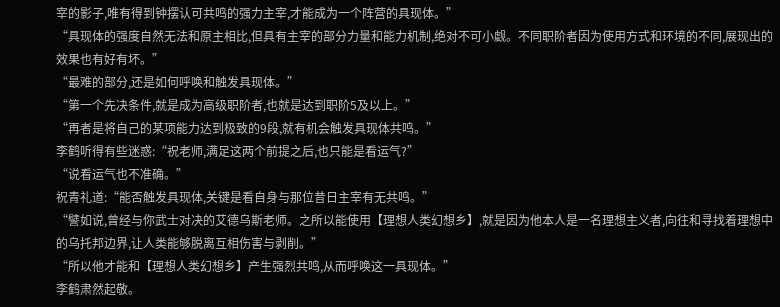宰的影子,唯有得到钟摆认可共鸣的强力主宰,才能成为一个阵营的具现体。”
“具现体的强度自然无法和原主相比,但具有主宰的部分力量和能力机制,绝对不可小觑。不同职阶者因为使用方式和环境的不同,展现出的效果也有好有坏。”
“最难的部分,还是如何呼唤和触发具现体。”
“第一个先决条件,就是成为高级职阶者,也就是达到职阶5及以上。”
“再者是将自己的某项能力达到极致的9段,就有机会触发具现体共鸣。”
李鹤听得有些迷惑:“祝老师,满足这两个前提之后,也只能是看运气?”
“说看运气也不准确。”
祝青礼道:“能否触发具现体,关键是看自身与那位昔日主宰有无共鸣。”
“譬如说,曾经与你武士对决的艾德乌斯老师。之所以能使用【理想人类幻想乡】,就是因为他本人是一名理想主义者,向往和寻找着理想中的乌托邦边界,让人类能够脱离互相伤害与剥削。”
“所以他才能和【理想人类幻想乡】产生强烈共鸣,从而呼唤这一具现体。”
李鹤肃然起敬。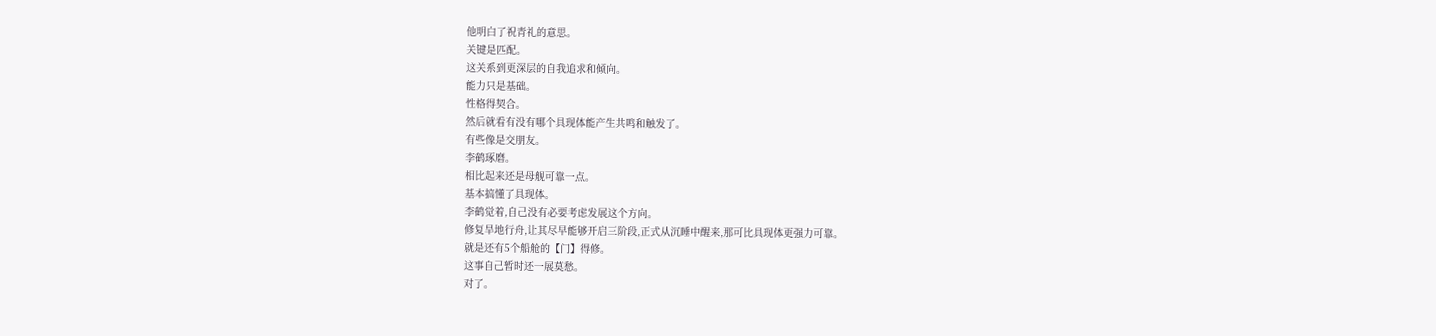他明白了祝青礼的意思。
关键是匹配。
这关系到更深层的自我追求和倾向。
能力只是基础。
性格得契合。
然后就看有没有哪个具现体能产生共鸣和触发了。
有些像是交朋友。
李鹤琢磨。
相比起来还是母舰可靠一点。
基本搞懂了具现体。
李鹤觉着,自己没有必要考虑发展这个方向。
修复旱地行舟,让其尽早能够开启三阶段,正式从沉睡中醒来,那可比具现体更强力可靠。
就是还有5个船舱的【门】得修。
这事自己暂时还一展莫愁。
对了。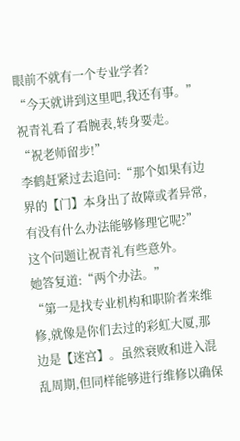眼前不就有一个专业学者?
“今天就讲到这里吧,我还有事。”祝青礼看了看腕表,转身要走。
“祝老师留步!”
李鹤赶紧过去追问:“那个如果有边界的【门】本身出了故障或者异常,有没有什么办法能够修理它呢?”
这个问题让祝青礼有些意外。
她答复道:“两个办法。”
“第一是找专业机构和职阶者来维修,就像是你们去过的彩虹大厦,那边是【迷宫】。虽然衰败和进入混乱周期,但同样能够进行维修以确保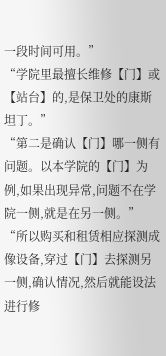一段时间可用。”
“学院里最擅长维修【门】或【站台】的,是保卫处的康斯坦丁。”
“第二是确认【门】哪一侧有问题。以本学院的【门】为例,如果出现异常,问题不在学院一侧,就是在另一侧。”
“所以购买和租赁相应探测成像设备,穿过【门】去探测另一侧,确认情况,然后就能设法进行修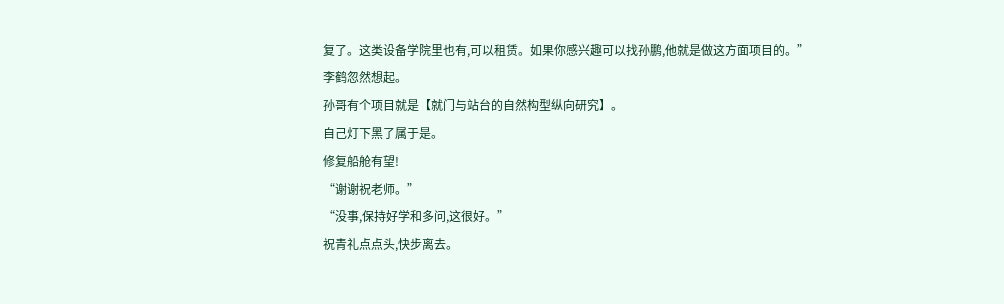复了。这类设备学院里也有,可以租赁。如果你感兴趣可以找孙鹏,他就是做这方面项目的。”
李鹤忽然想起。
孙哥有个项目就是【就门与站台的自然构型纵向研究】。
自己灯下黑了属于是。
修复船舱有望!
“谢谢祝老师。”
“没事,保持好学和多问,这很好。”
祝青礼点点头,快步离去。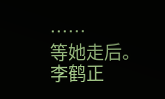……
等她走后。
李鹤正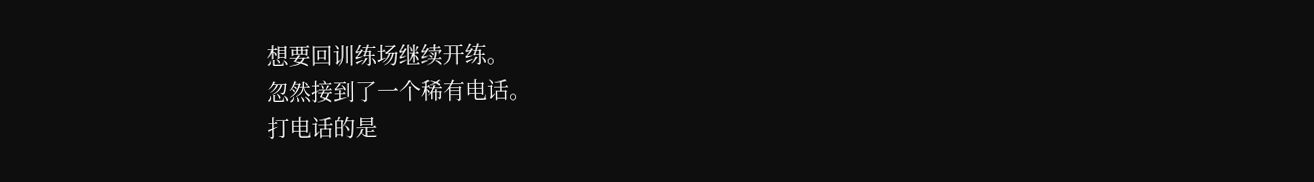想要回训练场继续开练。
忽然接到了一个稀有电话。
打电话的是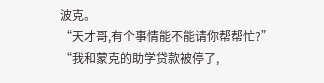波克。
“天才哥,有个事情能不能请你帮帮忙?”
“我和蒙克的助学贷款被停了,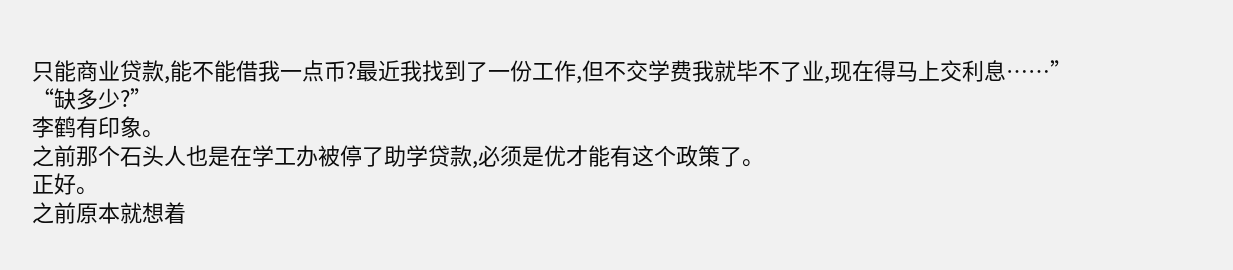只能商业贷款,能不能借我一点币?最近我找到了一份工作,但不交学费我就毕不了业,现在得马上交利息……”
“缺多少?”
李鹤有印象。
之前那个石头人也是在学工办被停了助学贷款,必须是优才能有这个政策了。
正好。
之前原本就想着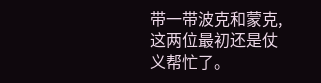带一带波克和蒙克,这两位最初还是仗义帮忙了。